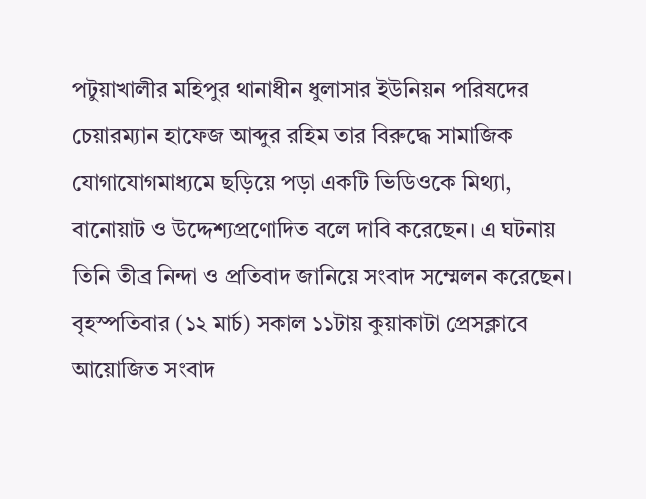পটুয়াখালীর মহিপুর থানাধীন ধুলাসার ইউনিয়ন পরিষদের চেয়ারম্যান হাফেজ আব্দুর রহিম তার বিরুদ্ধে সামাজিক যোগাযোগমাধ্যমে ছড়িয়ে পড়া একটি ভিডিওকে মিথ্যা, বানোয়াট ও উদ্দেশ্যপ্রণোদিত বলে দাবি করেছেন। এ ঘটনায় তিনি তীব্র নিন্দা ও প্রতিবাদ জানিয়ে সংবাদ সম্মেলন করেছেন।
বৃহস্পতিবার (১২ মার্চ) সকাল ১১টায় কুয়াকাটা প্রেসক্লাবে আয়োজিত সংবাদ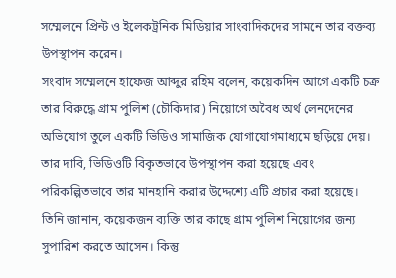সম্মেলনে প্রিন্ট ও ইলেকট্রনিক মিডিয়ার সাংবাদিকদের সামনে তার বক্তব্য উপস্থাপন করেন।
সংবাদ সম্মেলনে হাফেজ আব্দুর রহিম বলেন, কয়েকদিন আগে একটি চক্র তার বিরুদ্ধে গ্রাম পুলিশ (চৌকিদার) নিয়োগে অবৈধ অর্থ লেনদেনের অভিযোগ তুলে একটি ভিডিও সামাজিক যোগাযোগমাধ্যমে ছড়িয়ে দেয়। তার দাবি, ভিডিওটি বিকৃতভাবে উপস্থাপন করা হয়েছে এবং পরিকল্পিতভাবে তার মানহানি করার উদ্দেশ্যে এটি প্রচার করা হয়েছে।
তিনি জানান, কয়েকজন ব্যক্তি তার কাছে গ্রাম পুলিশ নিয়োগের জন্য সুপারিশ করতে আসেন। কিন্তু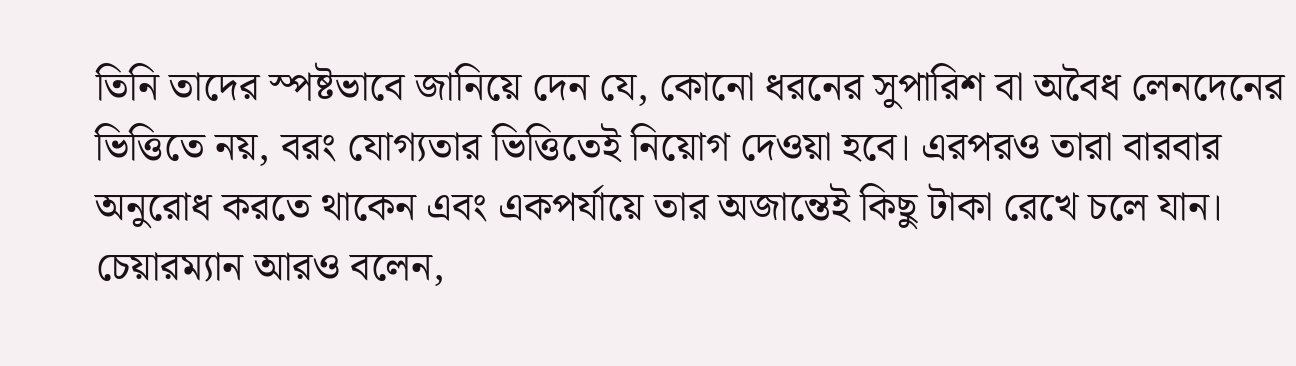তিনি তাদের স্পষ্টভাবে জানিয়ে দেন যে, কোনো ধরনের সুপারিশ বা অবৈধ লেনদেনের ভিত্তিতে নয়, বরং যোগ্যতার ভিত্তিতেই নিয়োগ দেওয়া হবে। এরপরও তারা বারবার অনুরোধ করতে থাকেন এবং একপর্যায়ে তার অজান্তেই কিছু টাকা রেখে চলে যান।
চেয়ারম্যান আরও বলেন,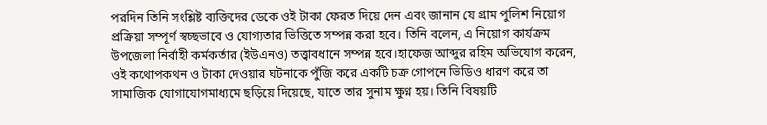পরদিন তিনি সংশ্লিষ্ট ব্যক্তিদের ডেকে ওই টাকা ফেরত দিয়ে দেন এবং জানান যে গ্রাম পুলিশ নিয়োগ প্রক্রিয়া সম্পূর্ণ স্বচ্ছভাবে ও যোগ্যতার ভিত্তিতে সম্পন্ন করা হবে। তিনি বলেন, এ নিয়োগ কার্যক্রম উপজেলা নির্বাহী কর্মকর্তার (ইউএনও) তত্ত্বাবধানে সম্পন্ন হবে।হাফেজ আব্দুর রহিম অভিযোগ করেন, ওই কথোপকথন ও টাকা দেওয়ার ঘটনাকে পুঁজি করে একটি চক্র গোপনে ভিডিও ধারণ করে তা সামাজিক যোগাযোগমাধ্যমে ছড়িয়ে দিয়েছে, যাতে তার সুনাম ক্ষুণ্ন হয়। তিনি বিষয়টি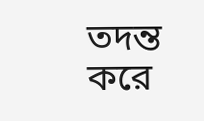তদন্ত করে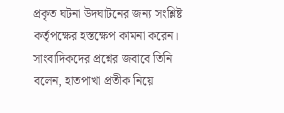প্রকৃত ঘটনা উদঘাটনের জন্য সংশ্লিষ্ট কর্তৃপক্ষের হস্তক্ষেপ কামনা করেন।
সাংবাদিকদের প্রশ্নের জবাবে তিনি বলেন, হাতপাখা প্রতীক নিয়ে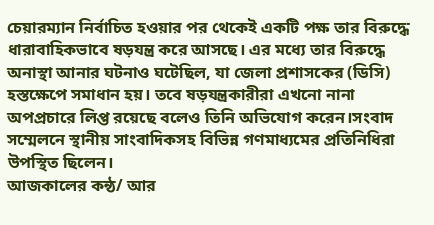চেয়ারম্যান নির্বাচিত হওয়ার পর থেকেই একটি পক্ষ তার বিরুদ্ধে ধারাবাহিকভাবে ষড়যন্ত্র করে আসছে। এর মধ্যে তার বিরুদ্ধে অনাস্থা আনার ঘটনাও ঘটেছিল, যা জেলা প্রশাসকের (ডিসি) হস্তক্ষেপে সমাধান হয়। তবে ষড়যন্ত্রকারীরা এখনো নানা অপপ্রচারে লিপ্ত রয়েছে বলেও তিনি অভিযোগ করেন।সংবাদ সম্মেলনে স্থানীয় সাংবাদিকসহ বিভিন্ন গণমাধ্যমের প্রতিনিধিরা উপস্থিত ছিলেন।
আজকালের কন্ঠ/ আর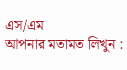এস/এম
আপনার মতামত লিখুন :